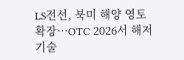LS전선, 북미 해양 영토 확장…OTC 2026서 해저 기술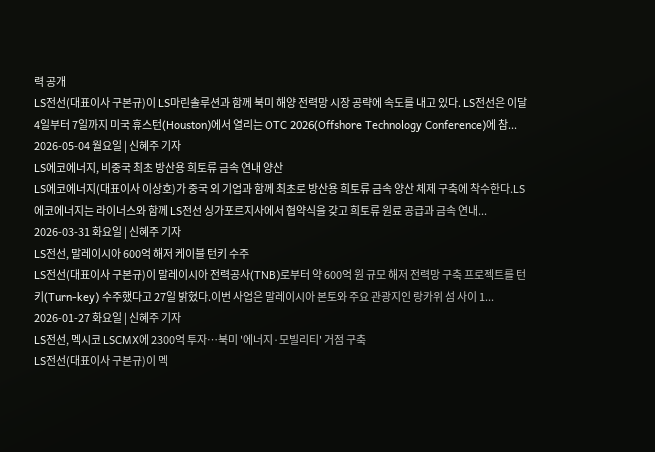력 공개
LS전선(대표이사 구본규)이 LS마린솔루션과 함께 북미 해양 전력망 시장 공략에 속도를 내고 있다. LS전선은 이달 4일부터 7일까지 미국 휴스턴(Houston)에서 열리는 OTC 2026(Offshore Technology Conference)에 참...
2026-05-04 월요일 | 신혜주 기자
LS에코에너지, 비중국 최초 방산용 희토류 금속 연내 양산
LS에코에너지(대표이사 이상호)가 중국 외 기업과 함께 최초로 방산용 희토류 금속 양산 체제 구축에 착수한다.LS에코에너지는 라이너스와 함께 LS전선 싱가포르지사에서 협약식을 갖고 희토류 원료 공급과 금속 연내...
2026-03-31 화요일 | 신혜주 기자
LS전선, 말레이시아 600억 해저 케이블 턴키 수주
LS전선(대표이사 구본규)이 말레이시아 전력공사(TNB)로부터 약 600억 원 규모 해저 전력망 구축 프로젝트를 턴키(Turn-key) 수주했다고 27일 밝혔다.이번 사업은 말레이시아 본토와 주요 관광지인 랑카위 섬 사이 1...
2026-01-27 화요일 | 신혜주 기자
LS전선, 멕시코 LSCMX에 2300억 투자…북미 '에너지·모빌리티' 거점 구축
LS전선(대표이사 구본규)이 멕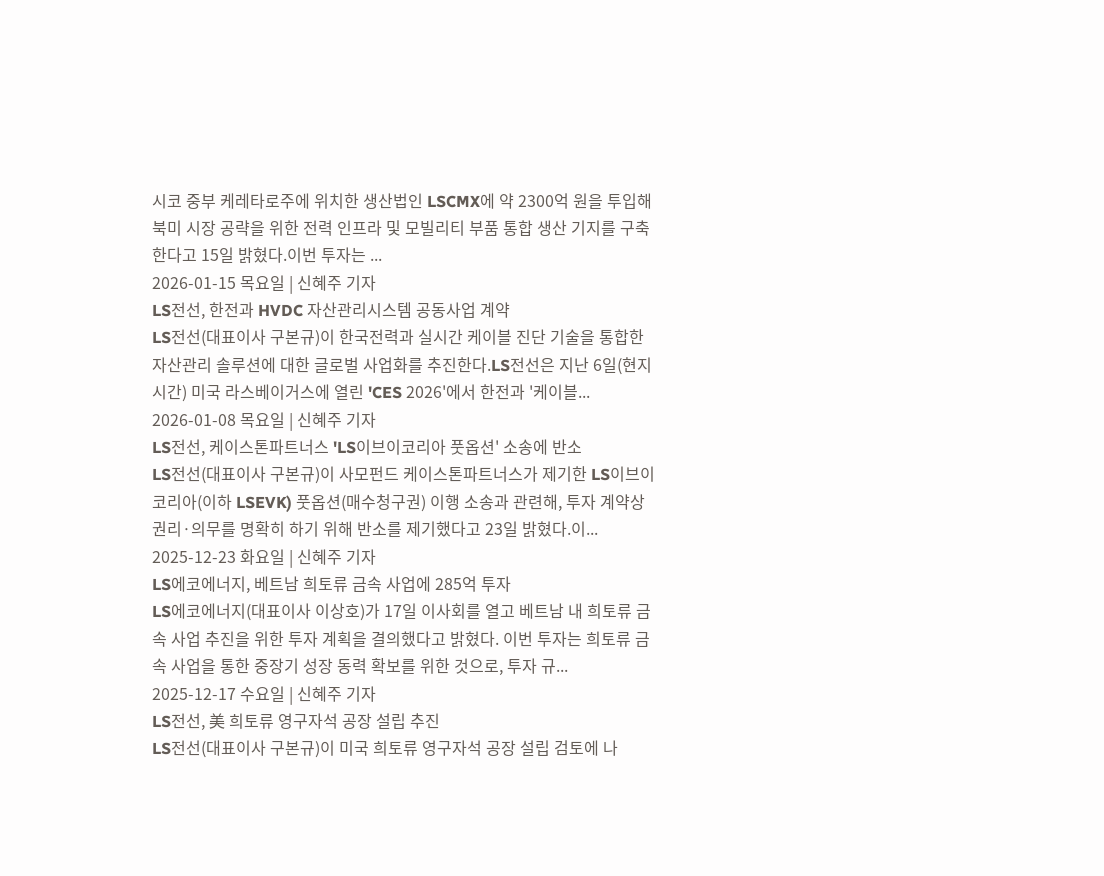시코 중부 케레타로주에 위치한 생산법인 LSCMX에 약 2300억 원을 투입해 북미 시장 공략을 위한 전력 인프라 및 모빌리티 부품 통합 생산 기지를 구축한다고 15일 밝혔다.이번 투자는 ...
2026-01-15 목요일 | 신혜주 기자
LS전선, 한전과 HVDC 자산관리시스템 공동사업 계약
LS전선(대표이사 구본규)이 한국전력과 실시간 케이블 진단 기술을 통합한 자산관리 솔루션에 대한 글로벌 사업화를 추진한다.LS전선은 지난 6일(현지시간) 미국 라스베이거스에 열린 'CES 2026'에서 한전과 '케이블...
2026-01-08 목요일 | 신혜주 기자
LS전선, 케이스톤파트너스 'LS이브이코리아 풋옵션' 소송에 반소
LS전선(대표이사 구본규)이 사모펀드 케이스톤파트너스가 제기한 LS이브이코리아(이하 LSEVK) 풋옵션(매수청구권) 이행 소송과 관련해, 투자 계약상 권리·의무를 명확히 하기 위해 반소를 제기했다고 23일 밝혔다.이...
2025-12-23 화요일 | 신혜주 기자
LS에코에너지, 베트남 희토류 금속 사업에 285억 투자
LS에코에너지(대표이사 이상호)가 17일 이사회를 열고 베트남 내 희토류 금속 사업 추진을 위한 투자 계획을 결의했다고 밝혔다. 이번 투자는 희토류 금속 사업을 통한 중장기 성장 동력 확보를 위한 것으로, 투자 규...
2025-12-17 수요일 | 신혜주 기자
LS전선, 美 희토류 영구자석 공장 설립 추진
LS전선(대표이사 구본규)이 미국 희토류 영구자석 공장 설립 검토에 나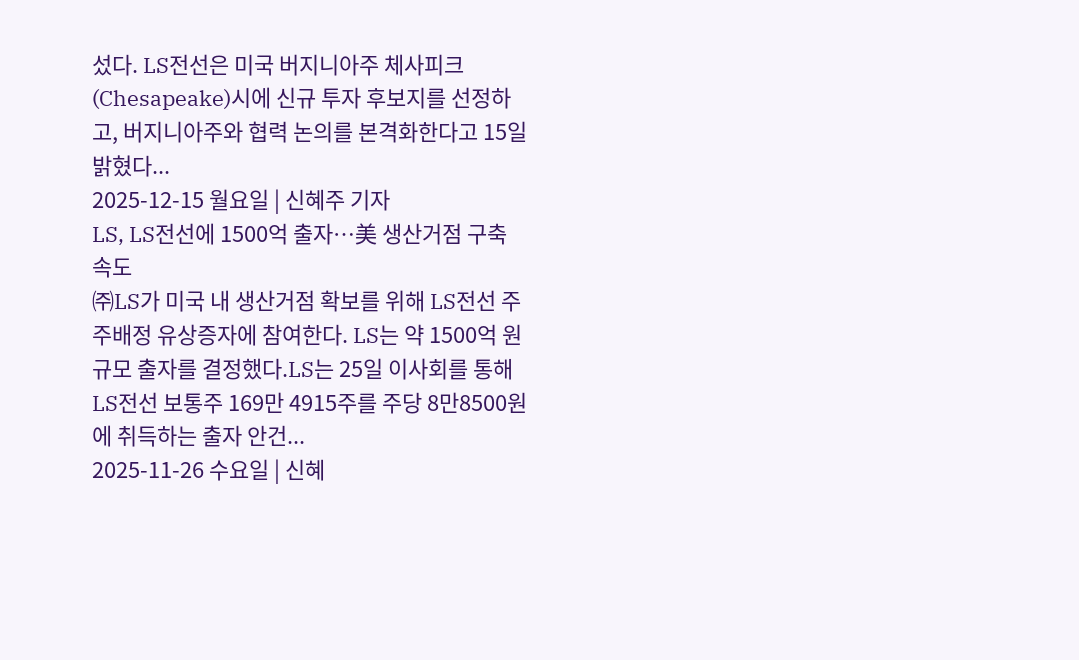섰다. LS전선은 미국 버지니아주 체사피크(Chesapeake)시에 신규 투자 후보지를 선정하고, 버지니아주와 협력 논의를 본격화한다고 15일 밝혔다...
2025-12-15 월요일 | 신혜주 기자
LS, LS전선에 1500억 출자…美 생산거점 구축 속도
㈜LS가 미국 내 생산거점 확보를 위해 LS전선 주주배정 유상증자에 참여한다. LS는 약 1500억 원 규모 출자를 결정했다.LS는 25일 이사회를 통해 LS전선 보통주 169만 4915주를 주당 8만8500원에 취득하는 출자 안건...
2025-11-26 수요일 | 신혜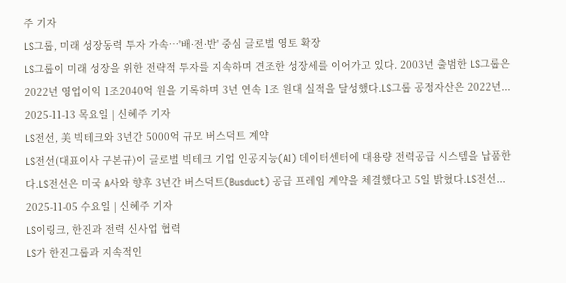주 기자
LS그룹, 미래 성장동력 투자 가속…'배·전·반' 중심 글로벌 영토 확장
LS그룹이 미래 성장을 위한 전략적 투자를 지속하며 견조한 성장세를 이어가고 있다. 2003년 출범한 LS그룹은 2022년 영업이익 1조2040억 원을 기록하며 3년 연속 1조 원대 실적을 달성했다.LS그룹 공정자산은 2022년...
2025-11-13 목요일 | 신혜주 기자
LS전선, 美 빅테크와 3년간 5000억 규모 버스덕트 계약
LS전선(대표이사 구본규)이 글로벌 빅테크 기업 인공지능(AI) 데이터센터에 대용량 전력공급 시스템을 납품한다.LS전선은 미국 A사와 향후 3년간 버스덕트(Busduct) 공급 프레임 계약을 체결했다고 5일 밝혔다.LS전선...
2025-11-05 수요일 | 신혜주 기자
LS이링크, 한진과 전력 신사업 협력
LS가 한진그룹과 지속적인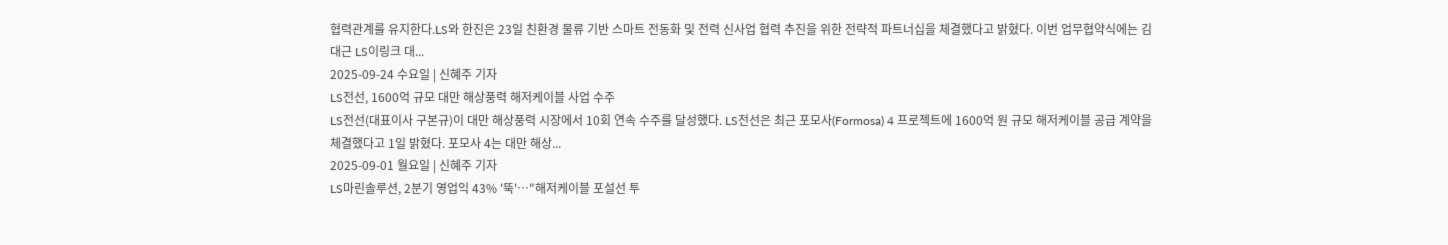협력관계를 유지한다.LS와 한진은 23일 친환경 물류 기반 스마트 전동화 및 전력 신사업 협력 추진을 위한 전략적 파트너십을 체결했다고 밝혔다. 이번 업무협약식에는 김대근 LS이링크 대...
2025-09-24 수요일 | 신혜주 기자
LS전선, 1600억 규모 대만 해상풍력 해저케이블 사업 수주
LS전선(대표이사 구본규)이 대만 해상풍력 시장에서 10회 연속 수주를 달성했다. LS전선은 최근 포모사(Formosa) 4 프로젝트에 1600억 원 규모 해저케이블 공급 계약을 체결했다고 1일 밝혔다. 포모사 4는 대만 해상...
2025-09-01 월요일 | 신혜주 기자
LS마린솔루션, 2분기 영업익 43% '뚝'…"해저케이블 포설선 투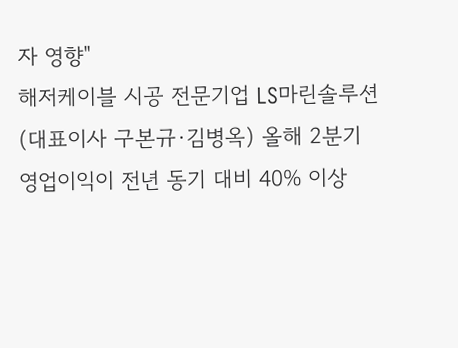자 영향"
해저케이블 시공 전문기업 LS마린솔루션(대표이사 구본규·김병옥) 올해 2분기 영업이익이 전년 동기 대비 40% 이상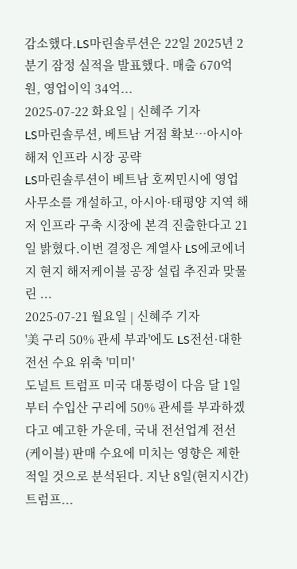감소했다.LS마린솔루션은 22일 2025년 2분기 잠정 실적을 발표했다. 매출 670억 원, 영업이익 34억...
2025-07-22 화요일 | 신혜주 기자
LS마린솔루션, 베트남 거점 확보…아시아 해저 인프라 시장 공략
LS마린솔루션이 베트남 호찌민시에 영업사무소를 개설하고, 아시아·태평양 지역 해저 인프라 구축 시장에 본격 진출한다고 21일 밝혔다.이번 결정은 계열사 LS에코에너지 현지 해저케이블 공장 설립 추진과 맞물린 ...
2025-07-21 월요일 | 신혜주 기자
'美 구리 50% 관세 부과'에도 LS전선·대한전선 수요 위축 '미미'
도널트 트럼프 미국 대통령이 다음 달 1일부터 수입산 구리에 50% 관세를 부과하겠다고 예고한 가운데, 국내 전선업계 전선(케이블) 판매 수요에 미치는 영향은 제한적일 것으로 분석된다. 지난 8일(현지시간) 트럼프...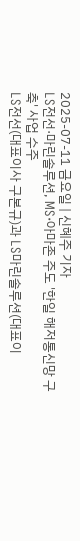2025-07-11 금요일 | 신혜주 기자
LS전선·마린솔루션, MS·아마존 주도 '한일 해저통신망 구축' 사업 수주
LS전선(대표이사 구본규)과 LS마린솔루션(대표이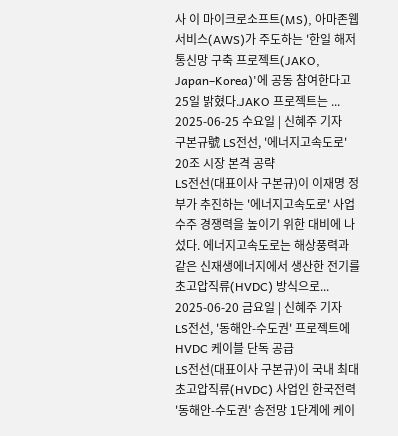사 이 마이크로소프트(MS), 아마존웹서비스(AWS)가 주도하는 '한일 해저통신망 구축 프로젝트(JAKO, Japan–Korea)'에 공동 참여한다고 25일 밝혔다.JAKO 프로젝트는 ...
2025-06-25 수요일 | 신혜주 기자
구본규號 LS전선, '에너지고속도로' 20조 시장 본격 공략
LS전선(대표이사 구본규)이 이재명 정부가 추진하는 '에너지고속도로' 사업 수주 경쟁력을 높이기 위한 대비에 나섰다. 에너지고속도로는 해상풍력과 같은 신재생에너지에서 생산한 전기를 초고압직류(HVDC) 방식으로...
2025-06-20 금요일 | 신혜주 기자
LS전선, '동해안-수도권' 프로젝트에 HVDC 케이블 단독 공급
LS전선(대표이사 구본규)이 국내 최대 초고압직류(HVDC) 사업인 한국전력 '동해안-수도권' 송전망 1단계에 케이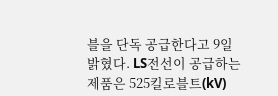블을 단독 공급한다고 9일 밝혔다. LS전선이 공급하는 제품은 525킬로블트(kV)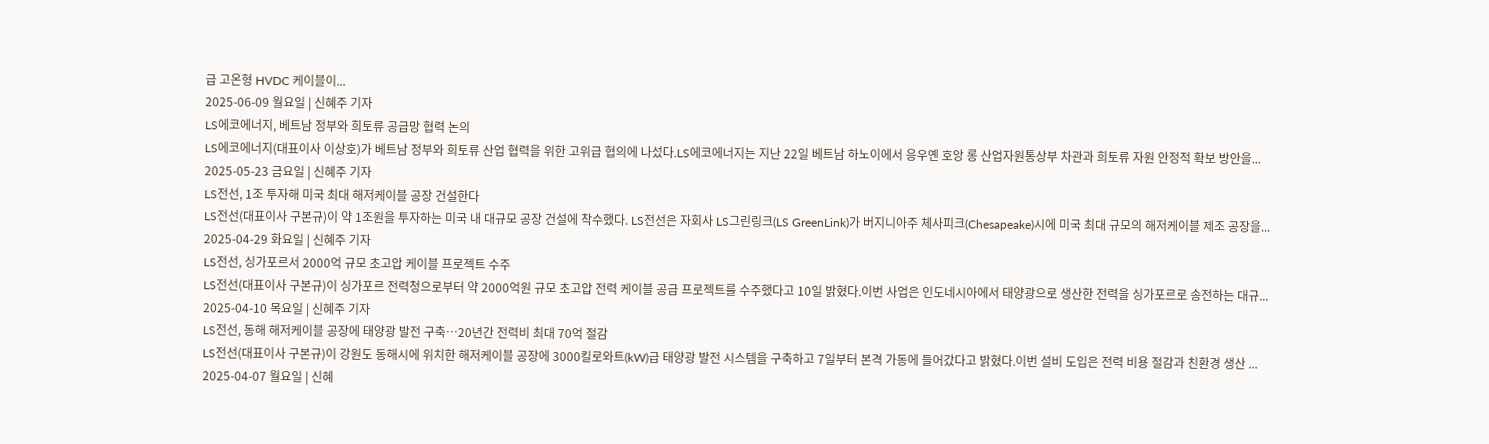급 고온형 HVDC 케이블이...
2025-06-09 월요일 | 신혜주 기자
LS에코에너지, 베트남 정부와 희토류 공급망 협력 논의
LS에코에너지(대표이사 이상호)가 베트남 정부와 희토류 산업 협력을 위한 고위급 협의에 나섰다.LS에코에너지는 지난 22일 베트남 하노이에서 응우옌 호앙 롱 산업자원통상부 차관과 희토류 자원 안정적 확보 방안을...
2025-05-23 금요일 | 신혜주 기자
LS전선, 1조 투자해 미국 최대 해저케이블 공장 건설한다
LS전선(대표이사 구본규)이 약 1조원을 투자하는 미국 내 대규모 공장 건설에 착수했다. LS전선은 자회사 LS그린링크(LS GreenLink)가 버지니아주 체사피크(Chesapeake)시에 미국 최대 규모의 해저케이블 제조 공장을...
2025-04-29 화요일 | 신혜주 기자
LS전선, 싱가포르서 2000억 규모 초고압 케이블 프로젝트 수주
LS전선(대표이사 구본규)이 싱가포르 전력청으로부터 약 2000억원 규모 초고압 전력 케이블 공급 프로젝트를 수주했다고 10일 밝혔다.이번 사업은 인도네시아에서 태양광으로 생산한 전력을 싱가포르로 송전하는 대규...
2025-04-10 목요일 | 신혜주 기자
LS전선, 동해 해저케이블 공장에 태양광 발전 구축…20년간 전력비 최대 70억 절감
LS전선(대표이사 구본규)이 강원도 동해시에 위치한 해저케이블 공장에 3000킬로와트(kW)급 태양광 발전 시스템을 구축하고 7일부터 본격 가동에 들어갔다고 밝혔다.이번 설비 도입은 전력 비용 절감과 친환경 생산 ...
2025-04-07 월요일 | 신혜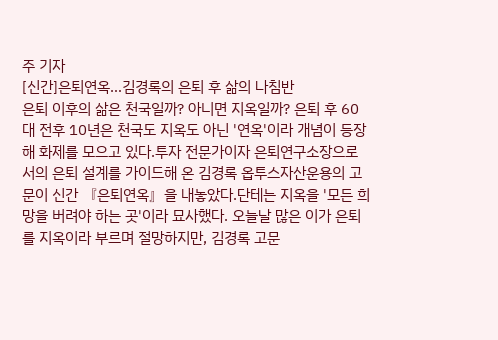주 기자
[신간]은퇴연옥…김경록의 은퇴 후 삶의 나침반
은퇴 이후의 삶은 천국일까? 아니면 지옥일까? 은퇴 후 60대 전후 10년은 천국도 지옥도 아닌 '연옥'이라 개념이 등장해 화제를 모으고 있다.투자 전문가이자 은퇴연구소장으로서의 은퇴 설계를 가이드해 온 김경록 옵투스자산운용의 고문이 신간 『은퇴연옥』을 내놓았다.단테는 지옥을 '모든 희망을 버려야 하는 곳'이라 묘사했다. 오늘날 많은 이가 은퇴를 지옥이라 부르며 절망하지만, 김경록 고문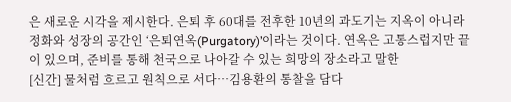은 새로운 시각을 제시한다. 은퇴 후 60대를 전후한 10년의 과도기는 지옥이 아니라 정화와 성장의 공간인 ‘은퇴연옥(Purgatory)’이라는 것이다. 연옥은 고통스럽지만 끝이 있으며, 준비를 통해 천국으로 나아갈 수 있는 희망의 장소라고 말한
[신간] 물처럼 흐르고 원칙으로 서다…김용환의 통찰을 담다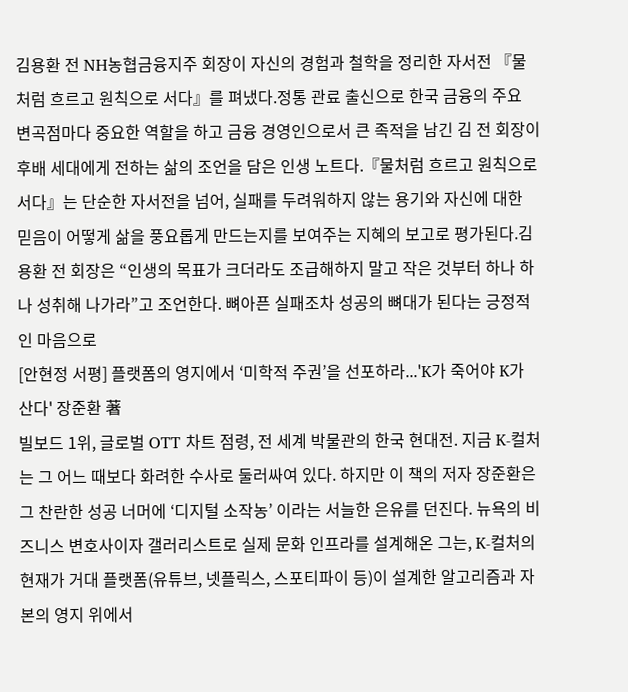김용환 전 NH농협금융지주 회장이 자신의 경험과 철학을 정리한 자서전 『물처럼 흐르고 원칙으로 서다』를 펴냈다.정통 관료 출신으로 한국 금융의 주요 변곡점마다 중요한 역할을 하고 금융 경영인으로서 큰 족적을 남긴 김 전 회장이 후배 세대에게 전하는 삶의 조언을 담은 인생 노트다.『물처럼 흐르고 원칙으로 서다』는 단순한 자서전을 넘어, 실패를 두려워하지 않는 용기와 자신에 대한 믿음이 어떻게 삶을 풍요롭게 만드는지를 보여주는 지혜의 보고로 평가된다.김용환 전 회장은 “인생의 목표가 크더라도 조급해하지 말고 작은 것부터 하나 하나 성취해 나가라”고 조언한다. 뼈아픈 실패조차 성공의 뼈대가 된다는 긍정적인 마음으로
[안현정 서평] 플랫폼의 영지에서 ‘미학적 주권’을 선포하라...'K가 죽어야 K가 산다' 장준환 著
빌보드 1위, 글로벌 OTT 차트 점령, 전 세계 박물관의 한국 현대전. 지금 K-컬처는 그 어느 때보다 화려한 수사로 둘러싸여 있다. 하지만 이 책의 저자 장준환은 그 찬란한 성공 너머에 ‘디지털 소작농’ 이라는 서늘한 은유를 던진다. 뉴욕의 비즈니스 변호사이자 갤러리스트로 실제 문화 인프라를 설계해온 그는, K-컬처의 현재가 거대 플랫폼(유튜브, 넷플릭스, 스포티파이 등)이 설계한 알고리즘과 자본의 영지 위에서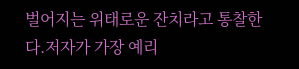벌어지는 위태로운 잔치라고 통찰한다.저자가 가장 예리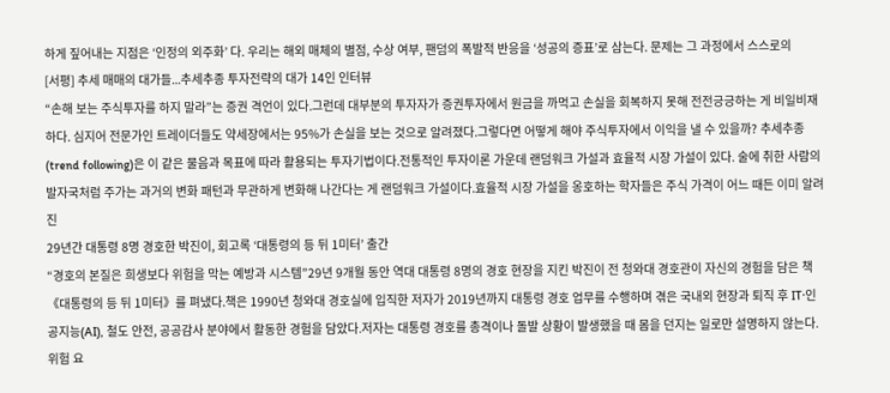하게 짚어내는 지점은 ‘인정의 외주화’ 다. 우리는 해외 매체의 별점, 수상 여부, 팬덤의 폭발적 반응을 ‘성공의 증표’로 삼는다. 문제는 그 과정에서 스스로의
[서평] 추세 매매의 대가들...추세추종 투자전략의 대가 14인 인터뷰
“손해 보는 주식투자를 하지 말라”는 증권 격언이 있다.그런데 대부분의 투자자가 증권투자에서 원금을 까먹고 손실을 회복하지 못해 전전긍긍하는 게 비일비재하다. 심지어 전문가인 트레이더들도 약세장에서는 95%가 손실을 보는 것으로 알려졌다.그렇다면 어떻게 해야 주식투자에서 이익을 낼 수 있을까? 추세추종(trend following)은 이 같은 물음과 목표에 따라 활용되는 투자기법이다.전통적인 투자이론 가운데 랜덤워크 가설과 효율적 시장 가설이 있다. 술에 취한 사람의 발자국처럼 주가는 과거의 변화 패턴과 무관하게 변화해 나간다는 게 랜덤워크 가설이다.효율적 시장 가설을 옹호하는 학자들은 주식 가격이 어느 때든 이미 알려진
29년간 대통령 8명 경호한 박진이, 회고록 ‘대통령의 등 뒤 1미터’ 출간
“경호의 본질은 희생보다 위험을 막는 예방과 시스템”29년 9개월 동안 역대 대통령 8명의 경호 현장을 지킨 박진이 전 청와대 경호관이 자신의 경험을 담은 책 《대통령의 등 뒤 1미터》를 펴냈다.책은 1990년 청와대 경호실에 입직한 저자가 2019년까지 대통령 경호 업무를 수행하며 겪은 국내외 현장과 퇴직 후 IT·인공지능(AI), 철도 안전, 공공감사 분야에서 활동한 경험을 담았다.저자는 대통령 경호를 총격이나 돌발 상황이 발생했을 때 몸을 던지는 일로만 설명하지 않는다. 위험 요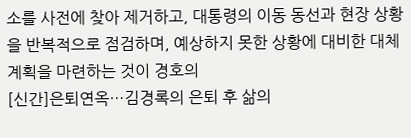소를 사전에 찾아 제거하고, 대통령의 이동 동선과 현장 상황을 반복적으로 점검하며, 예상하지 못한 상황에 대비한 대체 계획을 마련하는 것이 경호의
[신간]은퇴연옥…김경록의 은퇴 후 삶의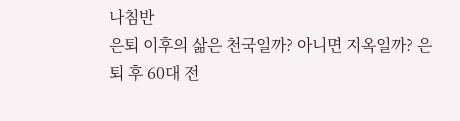나침반
은퇴 이후의 삶은 천국일까? 아니면 지옥일까? 은퇴 후 60대 전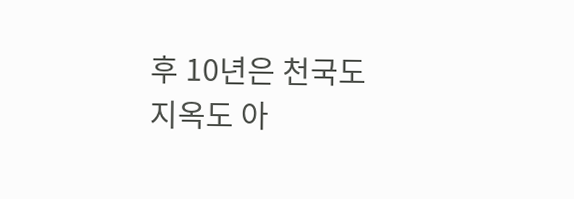후 10년은 천국도 지옥도 아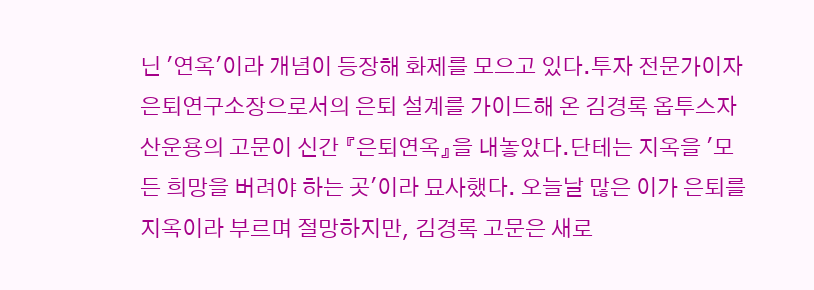닌 '연옥'이라 개념이 등장해 화제를 모으고 있다.투자 전문가이자 은퇴연구소장으로서의 은퇴 설계를 가이드해 온 김경록 옵투스자산운용의 고문이 신간 『은퇴연옥』을 내놓았다.단테는 지옥을 '모든 희망을 버려야 하는 곳'이라 묘사했다. 오늘날 많은 이가 은퇴를 지옥이라 부르며 절망하지만, 김경록 고문은 새로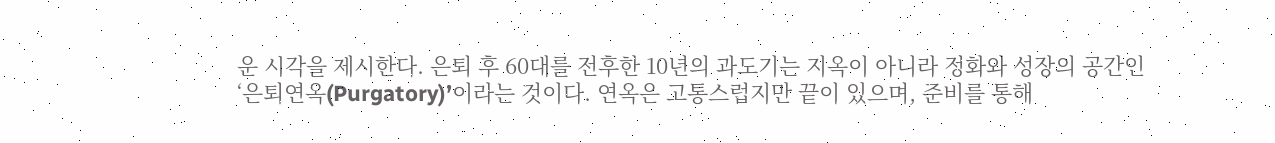운 시각을 제시한다. 은퇴 후 60대를 전후한 10년의 과도기는 지옥이 아니라 정화와 성장의 공간인 ‘은퇴연옥(Purgatory)’이라는 것이다. 연옥은 고통스럽지만 끝이 있으며, 준비를 통해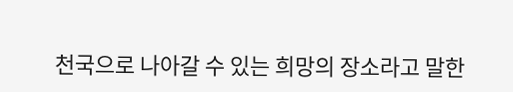천국으로 나아갈 수 있는 희망의 장소라고 말한